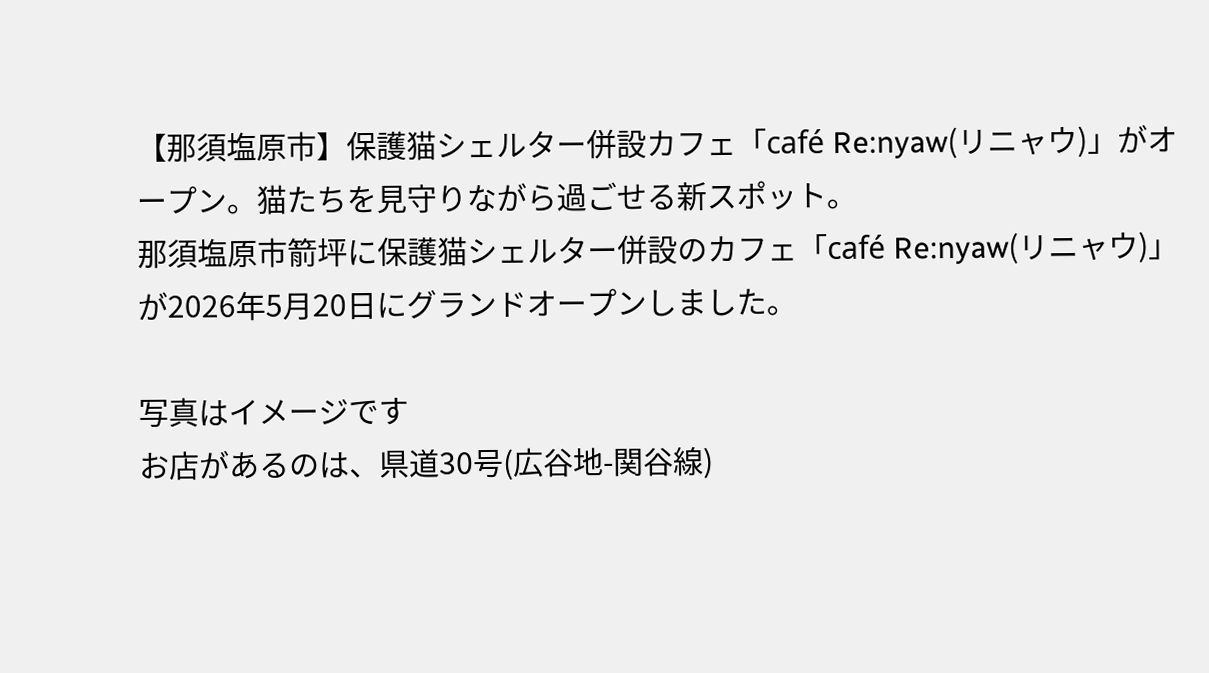【那須塩原市】保護猫シェルター併設カフェ「café Re:nyaw(リニャウ)」がオープン。猫たちを見守りながら過ごせる新スポット。
那須塩原市箭坪に保護猫シェルター併設のカフェ「café Re:nyaw(リニャウ)」が2026年5月20日にグランドオープンしました。

写真はイメージです
お店があるのは、県道30号(広谷地-関谷線)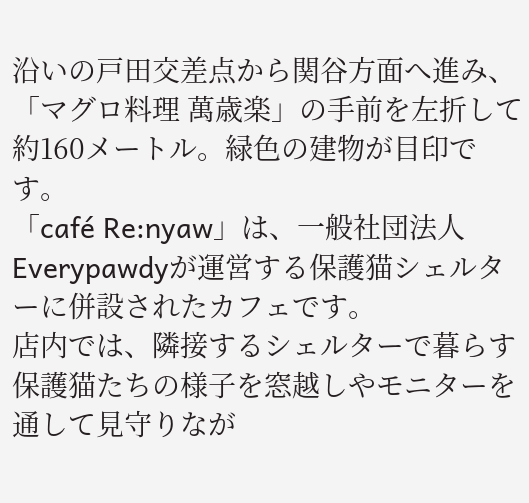沿いの戸田交差点から関谷方面へ進み、「マグロ料理 萬歳楽」の手前を左折して約160メートル。緑色の建物が目印です。
「café Re:nyaw」は、一般社団法人Everypawdyが運営する保護猫シェルターに併設されたカフェです。
店内では、隣接するシェルターで暮らす保護猫たちの様子を窓越しやモニターを通して見守りなが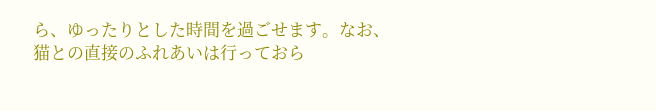ら、ゆったりとした時間を過ごせます。なお、猫との直接のふれあいは行っておら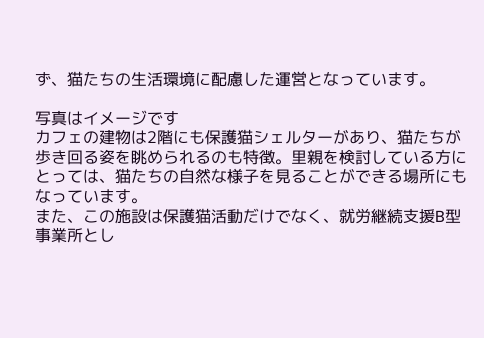ず、猫たちの生活環境に配慮した運営となっています。

写真はイメージです
カフェの建物は2階にも保護猫シェルターがあり、猫たちが歩き回る姿を眺められるのも特徴。里親を検討している方にとっては、猫たちの自然な様子を見ることができる場所にもなっています。
また、この施設は保護猫活動だけでなく、就労継続支援B型事業所とし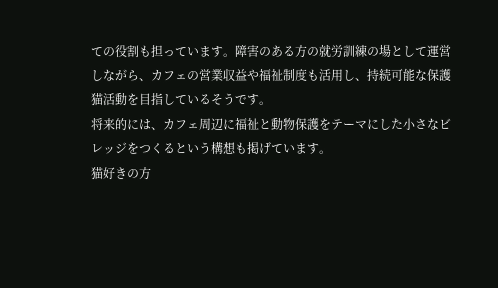ての役割も担っています。障害のある方の就労訓練の場として運営しながら、カフェの営業収益や福祉制度も活用し、持続可能な保護猫活動を目指しているそうです。
将来的には、カフェ周辺に福祉と動物保護をテーマにした小さなビレッジをつくるという構想も掲げています。
猫好きの方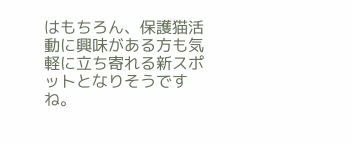はもちろん、保護猫活動に興味がある方も気軽に立ち寄れる新スポットとなりそうですね。